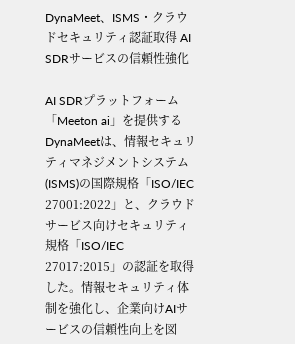DynaMeet、ISMS・クラウドセキュリティ認証取得 AI SDRサービスの信頼性強化

AI SDRプラットフォーム「Meeton ai」を提供するDynaMeetは、情報セキュリティマネジメントシステム(ISMS)の国際規格「ISO/IEC 27001:2022」と、クラウドサービス向けセキュリティ規格「ISO/IEC 27017:2015」の認証を取得した。情報セキュリティ体制を強化し、企業向けAIサービスの信頼性向上を図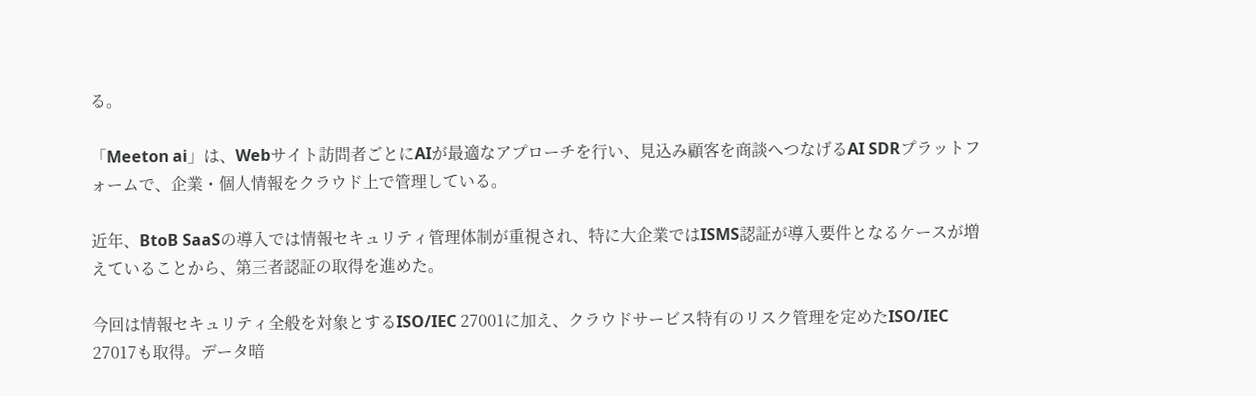る。

「Meeton ai」は、Webサイト訪問者ごとにAIが最適なアプローチを行い、見込み顧客を商談へつなげるAI SDRプラットフォームで、企業・個人情報をクラウド上で管理している。

近年、BtoB SaaSの導入では情報セキュリティ管理体制が重視され、特に大企業ではISMS認証が導入要件となるケースが増えていることから、第三者認証の取得を進めた。

今回は情報セキュリティ全般を対象とするISO/IEC 27001に加え、クラウドサービス特有のリスク管理を定めたISO/IEC 27017も取得。データ暗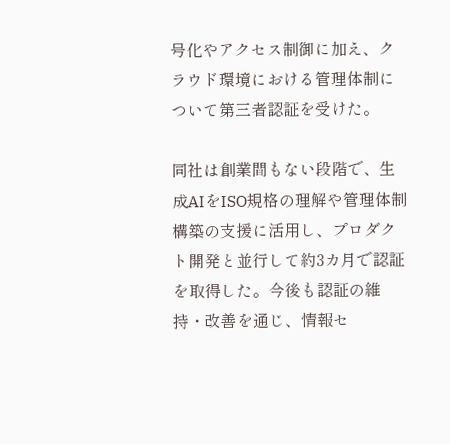号化やアクセス制御に加え、クラウド環境における管理体制について第三者認証を受けた。

同社は創業間もない段階で、生成AIをISO規格の理解や管理体制構築の支援に活用し、プロダクト開発と並行して約3カ月で認証を取得した。今後も認証の維持・改善を通じ、情報セ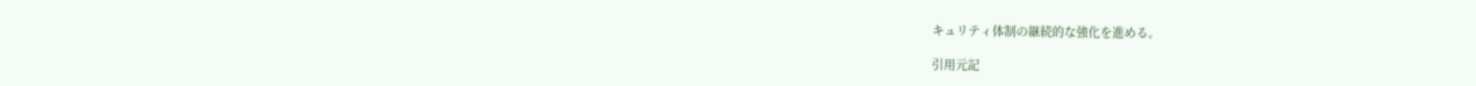キュリティ体制の継続的な強化を進める。

引用元記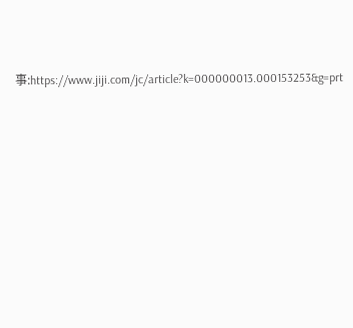事:https://www.jiji.com/jc/article?k=000000013.000153253&g=prt